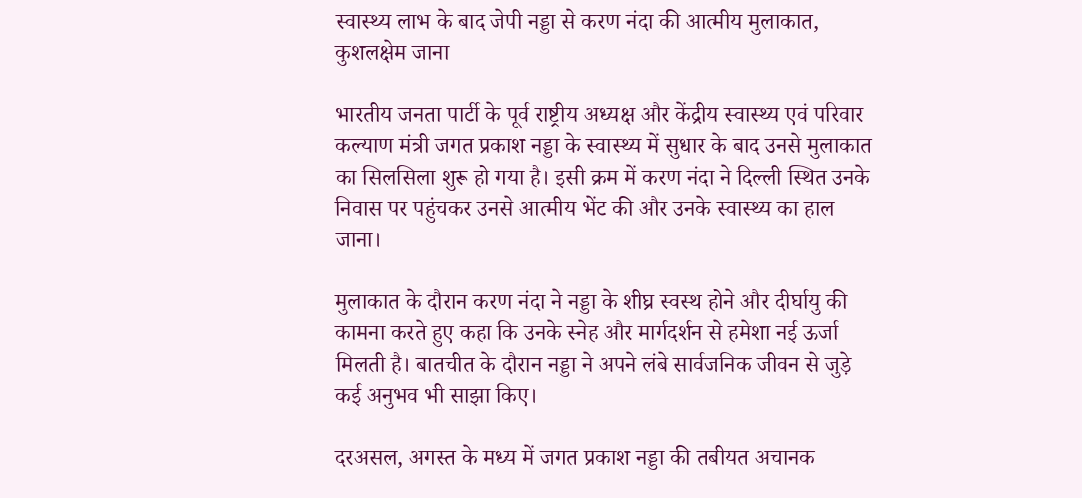स्वास्थ्य लाभ के बाद जेपी नड्डा से करण नंदा की आत्मीय मुलाकात, कुशलक्षेम जाना

भारतीय जनता पार्टी के पूर्व राष्ट्रीय अध्यक्ष और केंद्रीय स्वास्थ्य एवं परिवार कल्याण मंत्री जगत प्रकाश नड्डा के स्वास्थ्य में सुधार के बाद उनसे मुलाकात का सिलसिला शुरू हो गया है। इसी क्रम में करण नंदा ने दिल्ली स्थित उनके निवास पर पहुंचकर उनसे आत्मीय भेंट की और उनके स्वास्थ्य का हाल जाना।

मुलाकात के दौरान करण नंदा ने नड्डा के शीघ्र स्वस्थ होने और दीर्घायु की कामना करते हुए कहा कि उनके स्नेह और मार्गदर्शन से हमेशा नई ऊर्जा मिलती है। बातचीत के दौरान नड्डा ने अपने लंबे सार्वजनिक जीवन से जुड़े कई अनुभव भी साझा किए।

दरअसल, अगस्त के मध्य में जगत प्रकाश नड्डा की तबीयत अचानक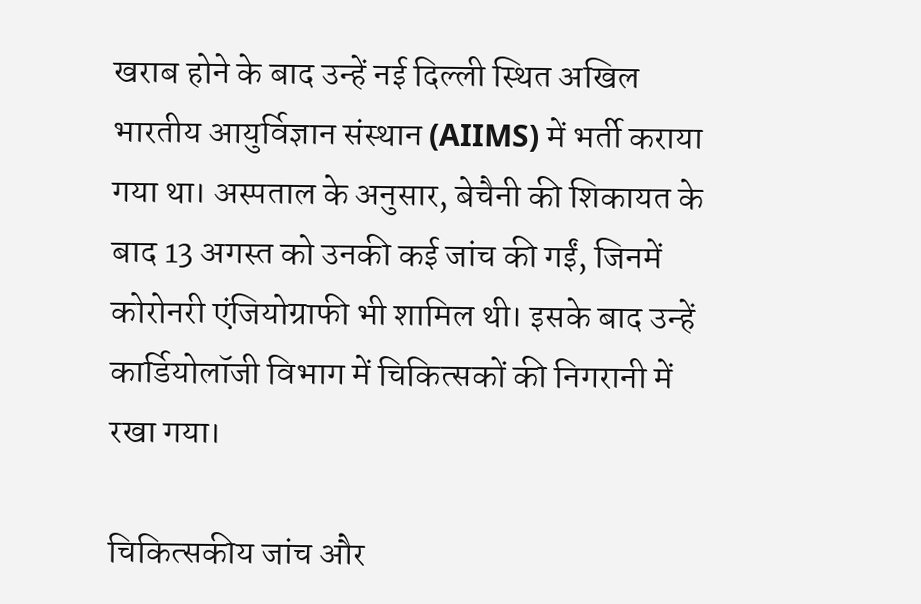खराब होने के बाद उन्हें नई दिल्ली स्थित अखिल भारतीय आयुर्विज्ञान संस्थान (AIIMS) में भर्ती कराया गया था। अस्पताल के अनुसार, बेचैनी की शिकायत के बाद 13 अगस्त को उनकी कई जांच की गईं, जिनमें कोरोनरी एंजियोग्राफी भी शामिल थी। इसके बाद उन्हें कार्डियोलॉजी विभाग में चिकित्सकों की निगरानी में रखा गया।

चिकित्सकीय जांच और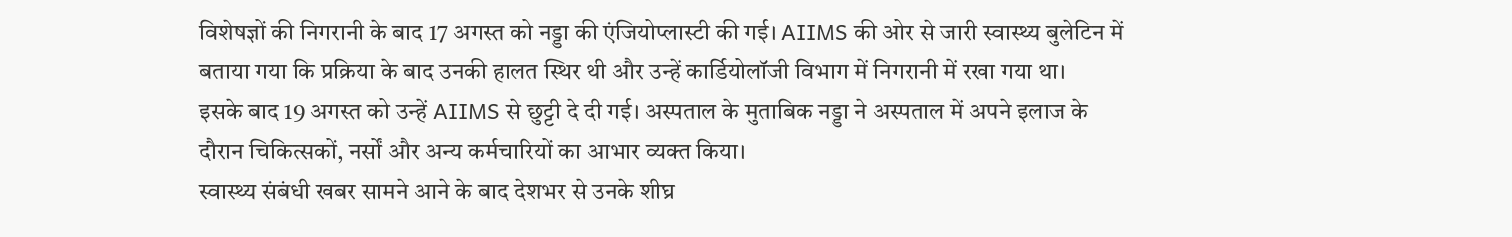विशेषज्ञों की निगरानी के बाद 17 अगस्त को नड्डा की एंजियोप्लास्टी की गई। AIIMS की ओर से जारी स्वास्थ्य बुलेटिन में बताया गया कि प्रक्रिया के बाद उनकी हालत स्थिर थी और उन्हें कार्डियोलॉजी विभाग में निगरानी में रखा गया था।
इसके बाद 19 अगस्त को उन्हें AIIMS से छुट्टी दे दी गई। अस्पताल के मुताबिक नड्डा ने अस्पताल में अपने इलाज के दौरान चिकित्सकों, नर्सों और अन्य कर्मचारियों का आभार व्यक्त किया।
स्वास्थ्य संबंधी खबर सामने आने के बाद देशभर से उनके शीघ्र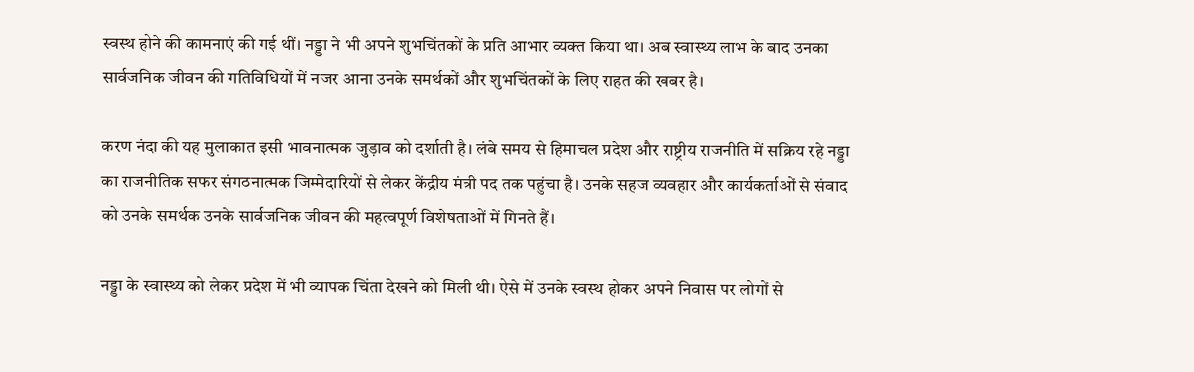स्वस्थ होने की कामनाएं की गई थीं। नड्डा ने भी अपने शुभचिंतकों के प्रति आभार व्यक्त किया था। अब स्वास्थ्य लाभ के बाद उनका सार्वजनिक जीवन की गतिविधियों में नजर आना उनके समर्थकों और शुभचिंतकों के लिए राहत की खबर है।

करण नंदा की यह मुलाकात इसी भावनात्मक जुड़ाव को दर्शाती है। लंबे समय से हिमाचल प्रदेश और राष्ट्रीय राजनीति में सक्रिय रहे नड्डा का राजनीतिक सफर संगठनात्मक जिम्मेदारियों से लेकर केंद्रीय मंत्री पद तक पहुंचा है। उनके सहज व्यवहार और कार्यकर्ताओं से संवाद को उनके समर्थक उनके सार्वजनिक जीवन की महत्वपूर्ण विशेषताओं में गिनते हैं।

नड्डा के स्वास्थ्य को लेकर प्रदेश में भी व्यापक चिंता देखने को मिली थी। ऐसे में उनके स्वस्थ होकर अपने निवास पर लोगों से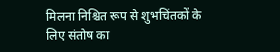मिलना निश्चित रूप से शुभचिंतकों के लिए संतोष का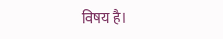विषय है।